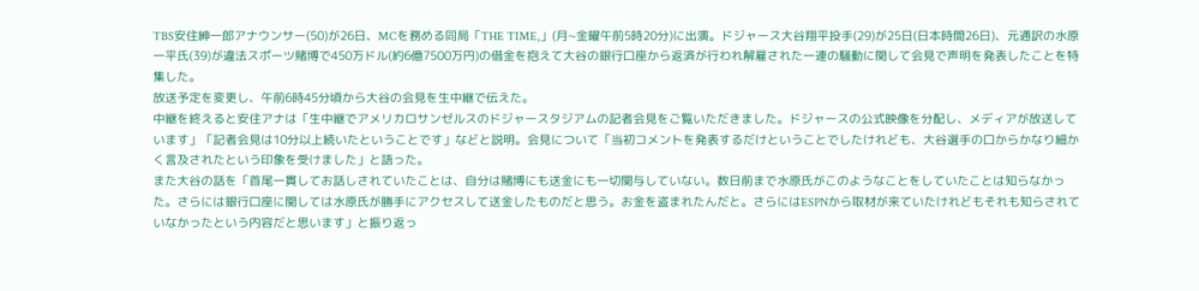TBS安住紳一郎アナウンサー(50)が26日、MCを務める同局「THE TIME,」(月~金曜午前5時20分)に出演。ドジャース大谷翔平投手(29)が25日(日本時間26日)、元通訳の水原一平氏(39)が違法スポーツ賭博で450万ドル(約6億7500万円)の借金を抱えて大谷の銀行口座から返済が行われ解雇された一連の騒動に関して会見で声明を発表したことを特集した。
放送予定を変更し、午前6時45分頃から大谷の会見を生中継で伝えた。
中継を終えると安住アナは「生中継でアメリカロサンゼルスのドジャースタジアムの記者会見をご覧いただきました。ドジャースの公式映像を分配し、メディアが放送しています」「記者会見は10分以上続いたということです」などと説明。会見について「当初コメントを発表するだけということでしたけれども、大谷選手の口からかなり細かく言及されたという印象を受けました」と語った。
また大谷の話を「首尾一貫してお話しされていたことは、自分は賭博にも送金にも一切関与していない。数日前まで水原氏がこのようなことをしていたことは知らなかった。さらには銀行口座に関しては水原氏が勝手にアクセスして送金したものだと思う。お金を盗まれたんだと。さらにはESPNから取材が来ていたけれどもそれも知らされていなかったという内容だと思います」と振り返っ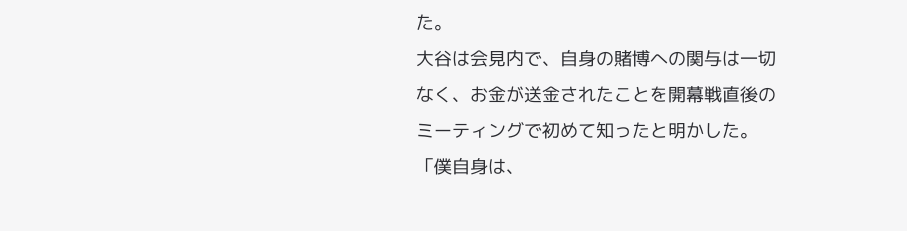た。
大谷は会見内で、自身の賭博への関与は一切なく、お金が送金されたことを開幕戦直後のミーティングで初めて知ったと明かした。「僕自身は、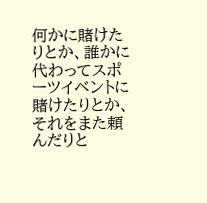何かに賭けたりとか、誰かに代わってスポーツイベントに賭けたりとか、それをまた頼んだりと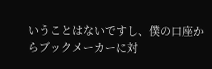いうことはないですし、僕の口座からブックメーカーに対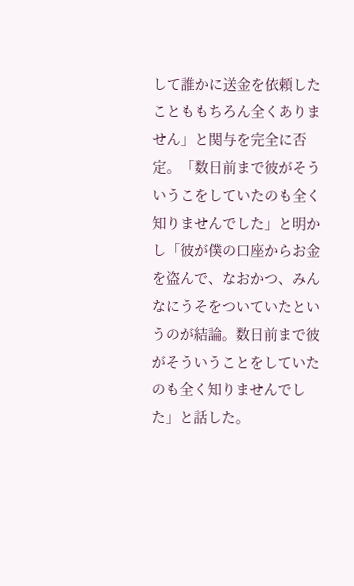して誰かに送金を依頼したことももちろん全くありません」と関与を完全に否定。「数日前まで彼がそういうこをしていたのも全く知りませんでした」と明かし「彼が僕の口座からお金を盗んで、なおかつ、みんなにうそをついていたというのが結論。数日前まで彼がそういうことをしていたのも全く知りませんでした」と話した。